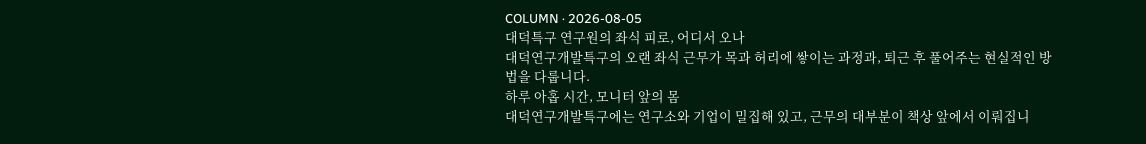COLUMN · 2026-08-05
대덕특구 연구원의 좌식 피로, 어디서 오나
대덕연구개발특구의 오랜 좌식 근무가 목과 허리에 쌓이는 과정과, 퇴근 후 풀어주는 현실적인 방법을 다룹니다.
하루 아홉 시간, 모니터 앞의 몸
대덕연구개발특구에는 연구소와 기업이 밀집해 있고, 근무의 대부분이 책상 앞에서 이뤄집니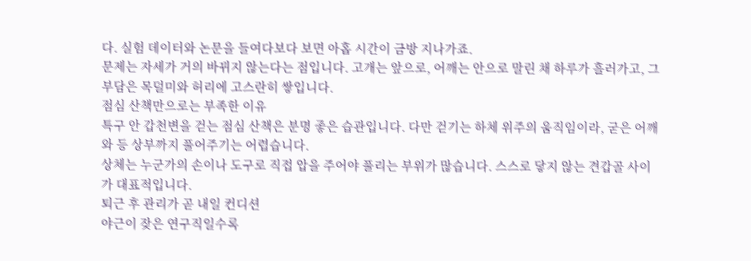다. 실험 데이터와 논문을 들여다보다 보면 아홉 시간이 금방 지나가죠.
문제는 자세가 거의 바뀌지 않는다는 점입니다. 고개는 앞으로, 어깨는 안으로 말린 채 하루가 흘러가고, 그 부담은 목덜미와 허리에 고스란히 쌓입니다.
점심 산책만으로는 부족한 이유
특구 안 갑천변을 걷는 점심 산책은 분명 좋은 습관입니다. 다만 걷기는 하체 위주의 움직임이라, 굳은 어깨와 등 상부까지 풀어주기는 어렵습니다.
상체는 누군가의 손이나 도구로 직접 압을 주어야 풀리는 부위가 많습니다. 스스로 닿지 않는 견갑골 사이가 대표적입니다.
퇴근 후 관리가 곧 내일 컨디션
야근이 잦은 연구직일수록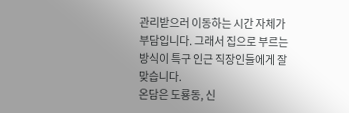관리받으러 이동하는 시간 자체가 부담입니다. 그래서 집으로 부르는 방식이 특구 인근 직장인들에게 잘 맞습니다.
온담은 도룡동, 신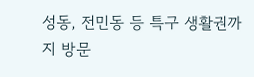성동, 전민동 등 특구 생활권까지 방문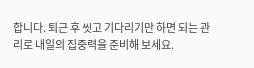합니다. 퇴근 후 씻고 기다리기만 하면 되는 관리로 내일의 집중력을 준비해 보세요.